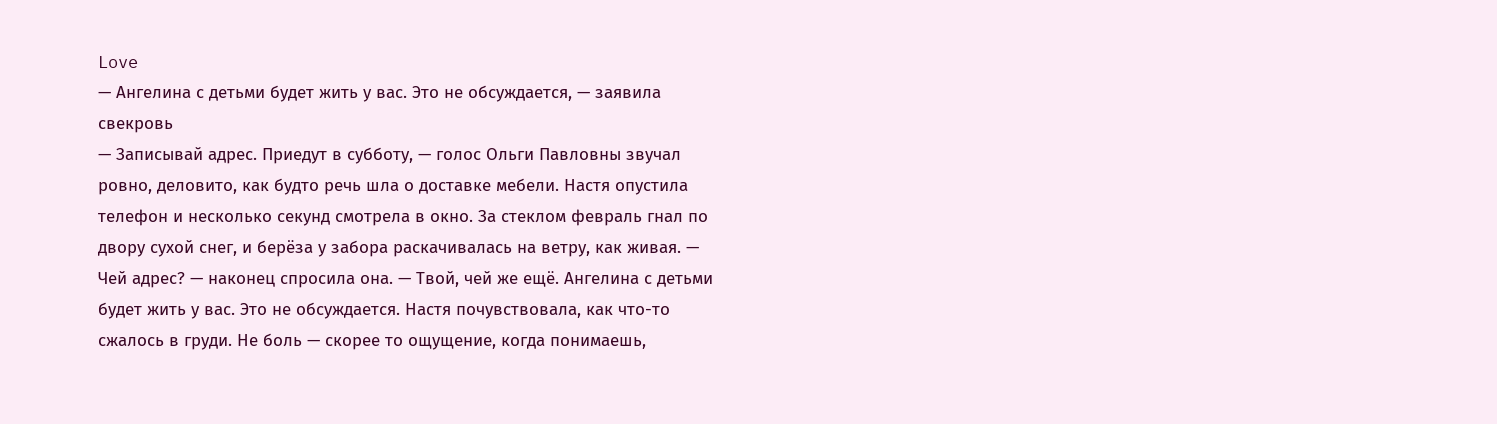Love
— Ангелина с детьми будет жить у вас. Это не обсуждается, — заявила свекровь
— Записывай адрес. Приедут в субботу, — голос Ольги Павловны звучал ровно, деловито, как будто речь шла о доставке мебели. Настя опустила телефон и несколько секунд смотрела в окно. За стеклом февраль гнал по двору сухой снег, и берёза у забора раскачивалась на ветру, как живая. — Чей адрес? — наконец спросила она. — Твой, чей же ещё. Ангелина с детьми будет жить у вас. Это не обсуждается. Настя почувствовала, как что-то сжалось в груди. Не боль — скорее то ощущение, когда понимаешь,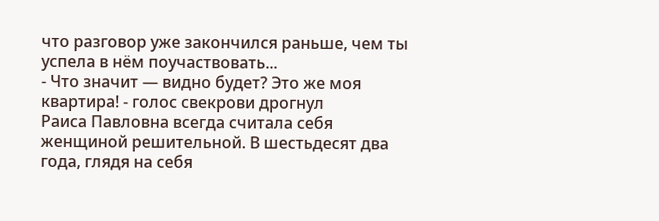что разговор уже закончился раньше, чем ты успела в нём поучаствовать...
- Что значит — видно будет? Это же моя квартира! - голос свекрови дрогнул
Раиса Павловна всегда считала себя женщиной решительной. В шестьдесят два года, глядя на себя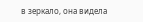в зеркало, она видела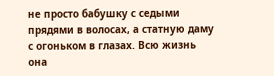не просто бабушку с седыми прядями в волосах, а статную даму с огоньком в глазах. Всю жизнь она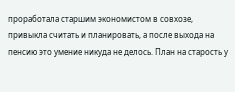проработала старшим экономистом в совхозе, привыкла считать и планировать, а после выхода на пенсию это умение никуда не делось. План на старость у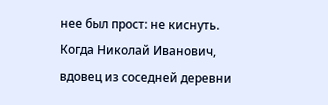нее был прост: не киснуть. Когда Николай Иванович, вдовец из соседней деревни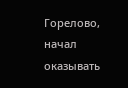Горелово, начал оказывать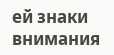ей знаки внимания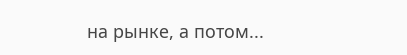на рынке, а потом...